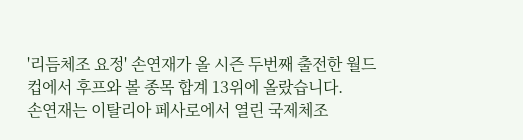'리듬체조 요정' 손연재가 올 시즌 두번째 출전한 월드컵에서 후프와 볼 종목 합계 13위에 올랐습니다.
손연재는 이탈리아 페사로에서 열린 국제체조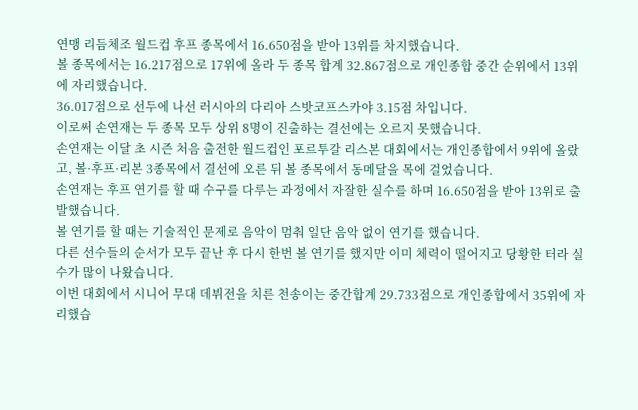연맹 리듬체조 월드컵 후프 종목에서 16.650점을 받아 13위를 차지했습니다.
볼 종목에서는 16.217점으로 17위에 올라 두 종목 합계 32.867점으로 개인종합 중간 순위에서 13위에 자리했습니다.
36.017점으로 선두에 나선 러시아의 다리아 스밧코프스카야 3.15점 차입니다.
이로써 손연재는 두 종목 모두 상위 8명이 진출하는 결선에는 오르지 못했습니다.
손연재는 이달 초 시즌 처음 출전한 월드컵인 포르투갈 리스본 대회에서는 개인종합에서 9위에 올랐고, 볼·후프·리본 3종목에서 결선에 오른 뒤 볼 종목에서 동메달을 목에 걸었습니다.
손연재는 후프 연기를 할 때 수구를 다루는 과정에서 자잘한 실수를 하며 16.650점을 받아 13위로 출발했습니다.
볼 연기를 할 때는 기술적인 문제로 음악이 멈춰 일단 음악 없이 연기를 했습니다.
다른 선수들의 순서가 모두 끝난 후 다시 한번 볼 연기를 했지만 이미 체력이 떨어지고 당황한 터라 실수가 많이 나왔습니다.
이번 대회에서 시니어 무대 데뷔전을 치른 천송이는 중간합계 29.733점으로 개인종합에서 35위에 자리했습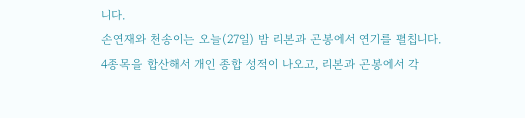니다.
손연재와 천송이는 오늘(27일) 밤 리본과 곤봉에서 연기를 펼칩니다.
4종목을 합산해서 개인 종합 성적이 나오고, 리본과 곤봉에서 각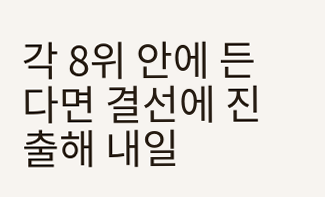각 8위 안에 든다면 결선에 진출해 내일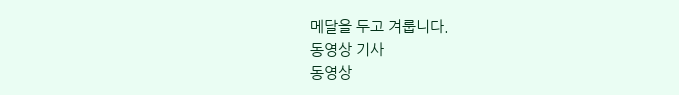메달을 두고 겨룹니다.
동영상 기사
동영상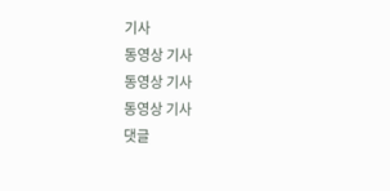기사
동영상 기사
동영상 기사
동영상 기사
댓글